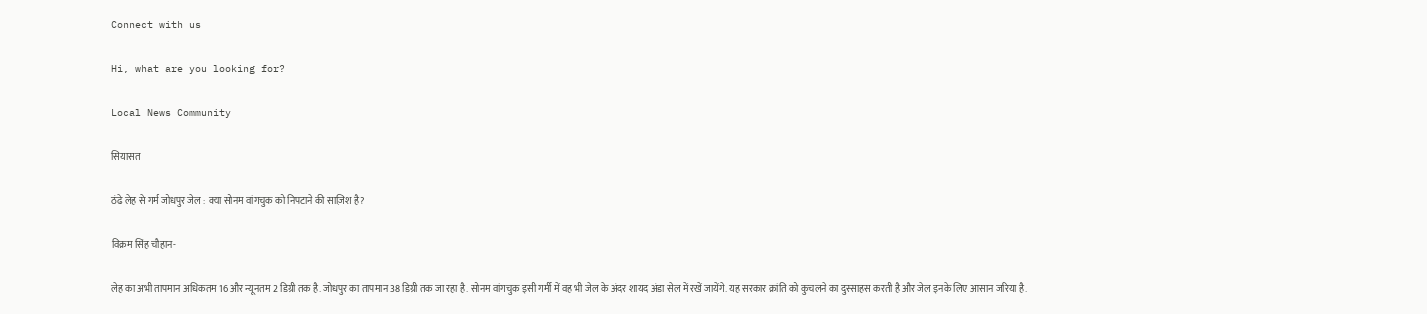Connect with us

Hi, what are you looking for?

Local News Community

सियासत

ठंढे लेह से गर्म जोधपुर जेल : क्या सोनम वांगचुक को निपटाने की साज़िश है?

विक्रम सिंह चौहान-

लेह का अभी तापमान अधिकतम 16 और न्यूनतम 2 डिग्री तक है. जोधपुर का तापमान 38 डिग्री तक जा रहा है. सोनम वांगचुक इसी गर्मी में वह भी जेल के अंदर शायद अंडा सेल में रखें जायेंगे. यह सरकार क्रांति को कुचलने का दुस्साहस करती है और जेल इनके लिए आसान जरिया है.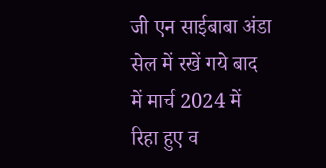जी एन साईबाबा अंडा सेल में रखें गये बाद में मार्च 2024 में रिहा हुए व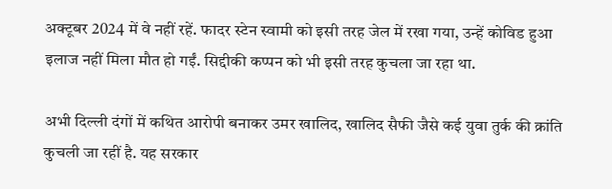अक्टूबर 2024 में वे नहीं रहें. फादर स्टेन स्वामी को इसी तरह जेल में रखा गया, उन्हें कोविड हुआ इलाज नहीं मिला मौत हो गईं. सिद्दीकी कप्पन को भी इसी तरह कुचला जा रहा था.

अभी दिल्ली दंगों में कथित आरोपी बनाकर उमर खालिद, खालिद सैफी जैसे कई युवा तुर्क की क्रांति कुचली जा रहीं है. यह सरकार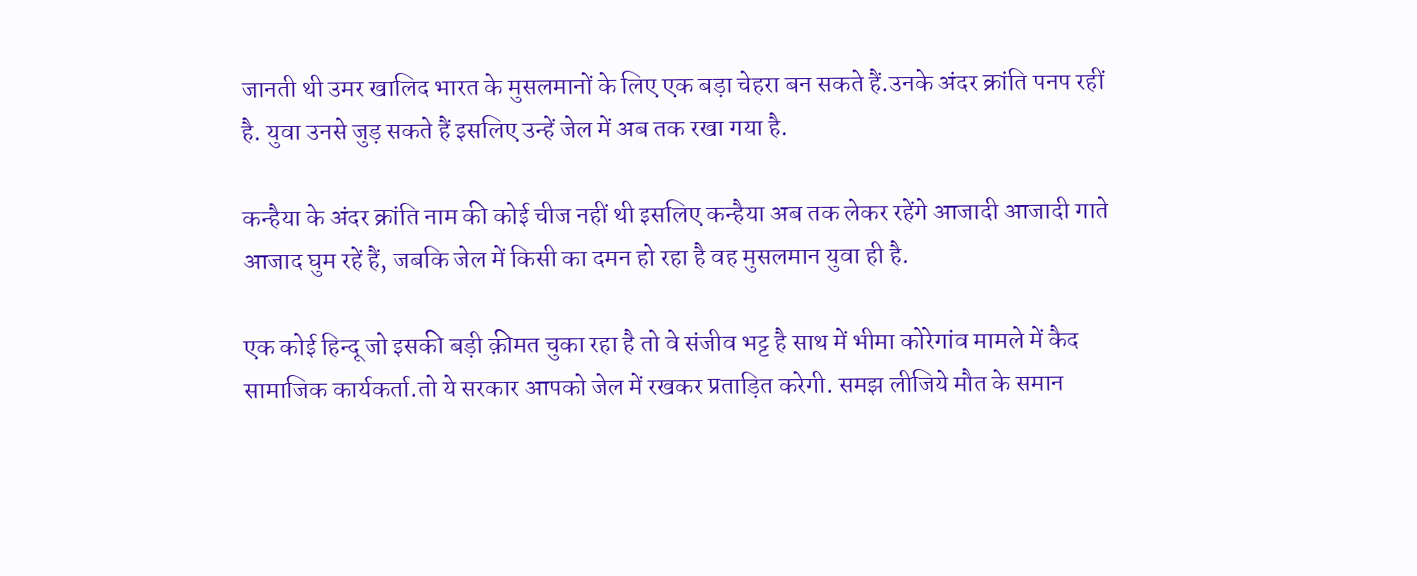जानती थी उमर खालिद भारत के मुसलमानों के लिए एक बड़ा चेहरा बन सकते हैं.उनके अंदर क्रांति पनप रहीं है. युवा उनसे जुड़ सकते हैं इसलिए उन्हें जेल में अब तक रखा गया है.

कन्हैया के अंदर क्रांति नाम की कोई चीज नहीं थी इसलिए कन्हैया अब तक लेकर रहेंगे आजादी आजादी गाते आजाद घुम रहें हैं, जबकि जेल में किसी का दमन हो रहा है वह मुसलमान युवा ही है.

एक कोई हिन्दू जो इसकी बड़ी क़ीमत चुका रहा है तो वे संजीव भट्ट है साथ में भीमा कोरेगांव मामले में कैद सामाजिक कार्यकर्ता.तो ये सरकार आपको जेल में रखकर प्रताड़ित करेगी. समझ लीजिये मौत के समान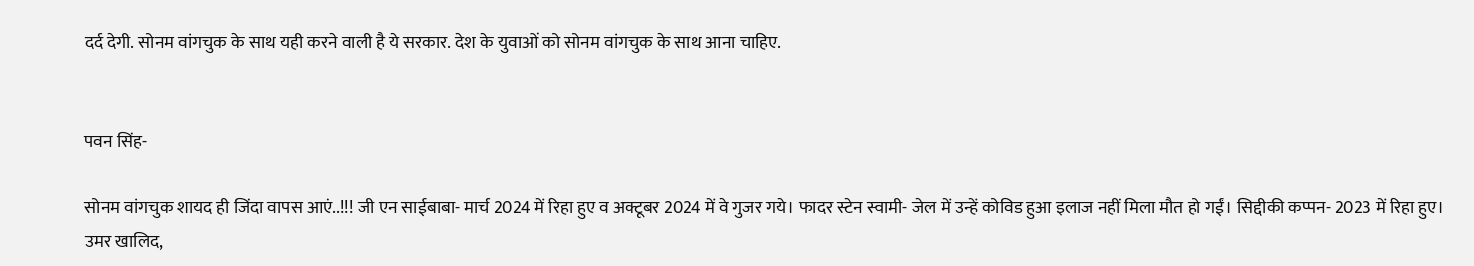दर्द देगी. सोनम वांगचुक के साथ यही करने वाली है ये सरकार. देश के युवाओं को सोनम वांगचुक के साथ आना चाहिए.


पवन सिंह-

सोनम वांगचुक शायद ही जिंदा वापस आएं..!!! जी एन साईबाबा- मार्च 2024 में रिहा हुए व अक्टूबर 2024 में वे गुजर गये। फादर स्टेन स्वामी- जेल में उन्हें कोविड हुआ इलाज नहीं मिला मौत हो गईं। सिद्दीकी कप्पन- 2023 में रिहा हुए। उमर खालिद,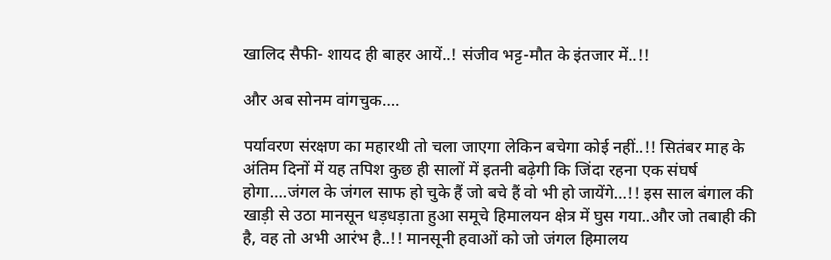खालिद सैफी- शायद ही बाहर आयें..! संजीव भट्ट-मौत के इंतजार में..!!

और अब सोनम वांगचुक….

पर्यावरण संरक्षण का महारथी तो चला जाएगा लेकिन बचेगा कोई नहीं..!! सितंबर माह के अंतिम दिनों में यह तपिश कुछ ही सालों में इतनी बढ़ेगी कि जिंदा रहना एक संघर्ष होगा….जंगल के जंगल साफ हो चुके हैं जो बचे हैं वो भी हो जायेंगे…!! इस साल बंगाल की खाड़ी से उठा मानसून धड़धड़ाता हुआ समूचे हिमालयन क्षेत्र में घुस गया..और जो तबाही की है, वह तो अभी आरंभ है..!! मानसूनी हवाओं को जो जंगल हिमालय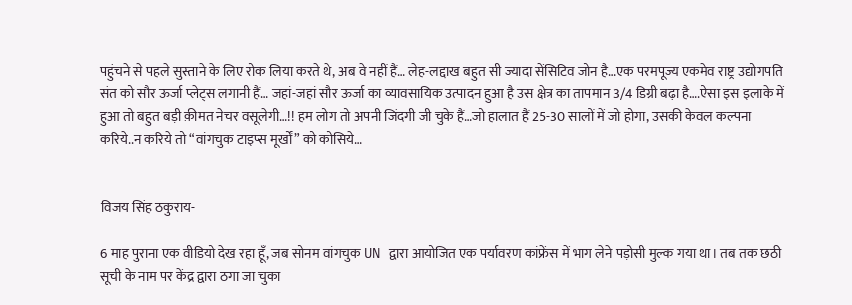पहुंचने से पहले सुस्ताने के लिए रोक लिया करते थे, अब वे नहीं हैं… लेह-लद्दाख बहुत सी ज्यादा सेंसिटिव जोन है…एक परमपूज्य एकमेव राष्ट्र उद्योगपति संत को सौर ऊर्जा प्लेट्स लगानी हैं… जहां-जहां सौर ऊर्जा का व्यावसायिक उत्पादन हुआ है उस क्षेत्र का तापमान 3/4 डिग्री बढ़ा है….ऐसा इस इलाके में हुआ तो बहुत बड़ी क़ीमत नेचर वसूलेगी…!! हम लोग तो अपनी जिंदगी जी चुके हैं…जो हालात हैं 25-30 सालों में जो होगा, उसकी केवल कल्पना करिये..न करिये तो “वांगचुक टाइप्स मूर्खों” को कोसिये…


विजय सिंह ठकुराय-

6 माह पुराना एक वीडियो देख रहा हूँ, जब सोनम वांगचुक UN द्वारा आयोजित एक पर्यावरण कांफ्रेंस में भाग लेने पड़ोसी मुल्क गया था। तब तक छठी सूची के नाम पर केंद्र द्वारा ठगा जा चुका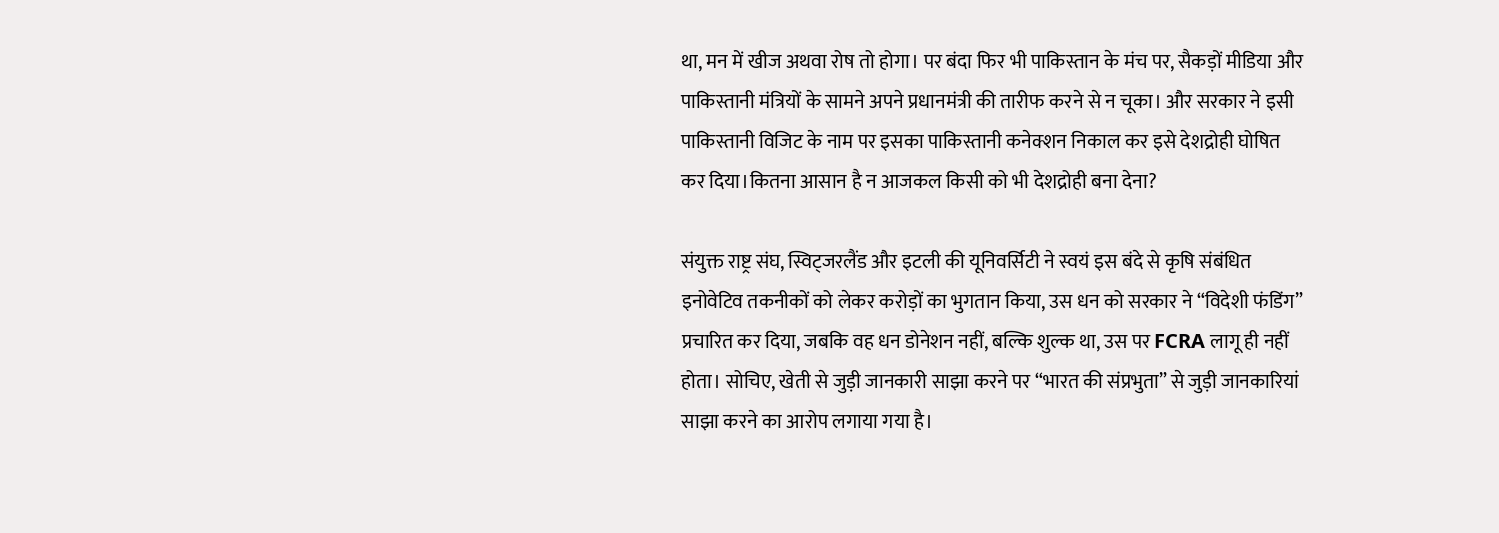था, मन में खीज अथवा रोष तो होगा। पर बंदा फिर भी पाकिस्तान के मंच पर, सैकड़ों मीडिया और पाकिस्तानी मंत्रियों के सामने अपने प्रधानमंत्री की तारीफ करने से न चूका। और सरकार ने इसी पाकिस्तानी विजिट के नाम पर इसका पाकिस्तानी कनेक्शन निकाल कर इसे देशद्रोही घोषित कर दिया।कितना आसान है न आजकल किसी को भी देशद्रोही बना देना?

संयुक्त राष्ट्र संघ, स्विट्जरलैंड और इटली की यूनिवर्सिटी ने स्वयं इस बंदे से कृषि संबंधित इनोवेटिव तकनीकों को लेकर करोड़ों का भुगतान किया, उस धन को सरकार ने “विदेशी फंडिंग” प्रचारित कर दिया, जबकि वह धन डोनेशन नहीं, बल्कि शुल्क था, उस पर FCRA लागू ही नहीं होता। सोचिए, खेती से जुड़ी जानकारी साझा करने पर “भारत की संप्रभुता” से जुड़ी जानकारियां साझा करने का आरोप लगाया गया है।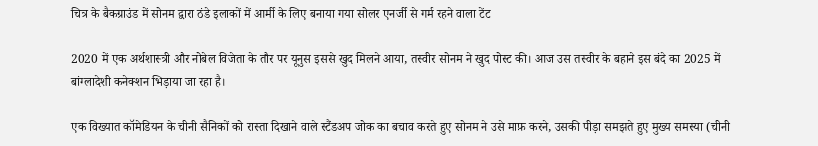चित्र के बैकग्राउंड में सोनम द्वारा ठंडे इलाकों में आर्मी के लिए बनाया गया सोलर एनर्जी से गर्म रहने वाला टेंट

2020 में एक अर्थशास्त्री और नोबेल विजेता के तौर पर यूनुस इससे खुद मिलने आया, तस्वीर सोनम ने खुद पोस्ट की। आज उस तस्वीर के बहाने इस बंदे का 2025 में बांग्लादेशी कनेक्शन भिड़ाया जा रहा है।

एक विख्यात कॉमेडियन के चीनी सैनिकों को रास्ता दिखाने वाले स्टैंडअप जोक का बचाव करते हुए सोनम ने उसे माफ़ करने, उसकी पीड़ा समझते हुए मुख्य समस्या (चीनी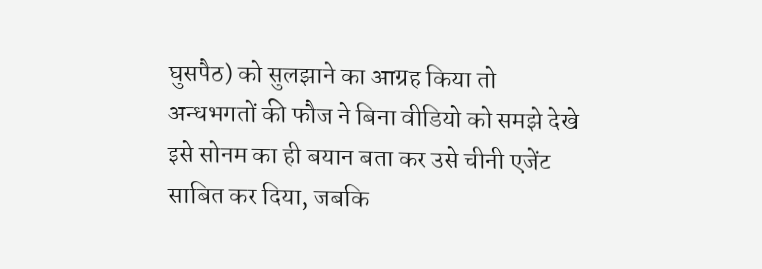घुसपैठ) को सुलझाने का आग्रह किया तो अन्धभगतों की फौज ने बिना वीडियो को समझे देखे इसे सोनम का ही बयान बता कर उसे चीनी एजेंट साबित कर दिया, जबकि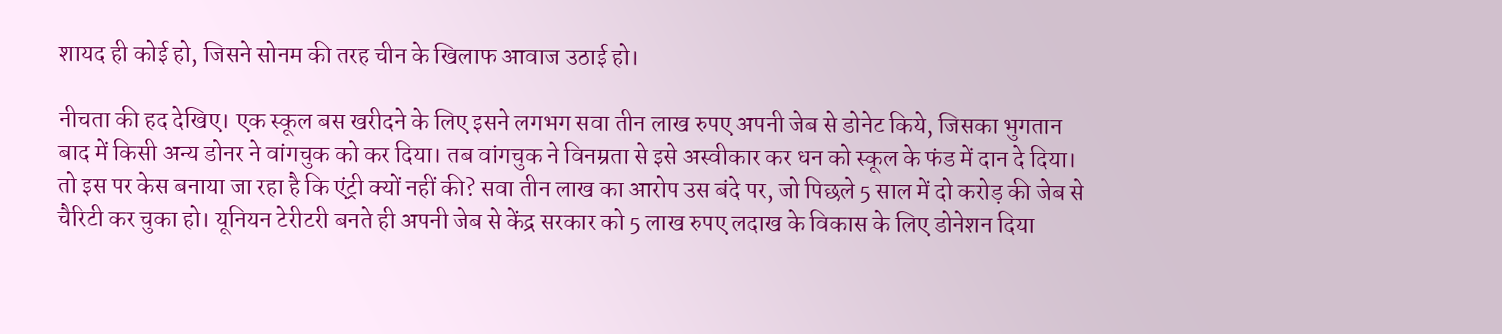शायद ही कोई हो, जिसने सोनम की तरह चीन के खिलाफ आवाज उठाई हो।

नीचता की हद देखिए। एक स्कूल बस खरीदने के लिए इसने लगभग सवा तीन लाख रुपए अपनी जेब से डोनेट किये, जिसका भुगतान बाद में किसी अन्य डोनर ने वांगचुक को कर दिया। तब वांगचुक ने विनम्रता से इसे अस्वीकार कर धन को स्कूल के फंड में दान दे दिया। तो इस पर केस बनाया जा रहा है कि एंट्री क्यों नहीं की? सवा तीन लाख का आरोप उस बंदे पर, जो पिछले 5 साल में दो करोड़ की जेब से चैरिटी कर चुका हो। यूनियन टेरीटरी बनते ही अपनी जेब से केंद्र सरकार को 5 लाख रुपए लदाख के विकास के लिए डोनेशन दिया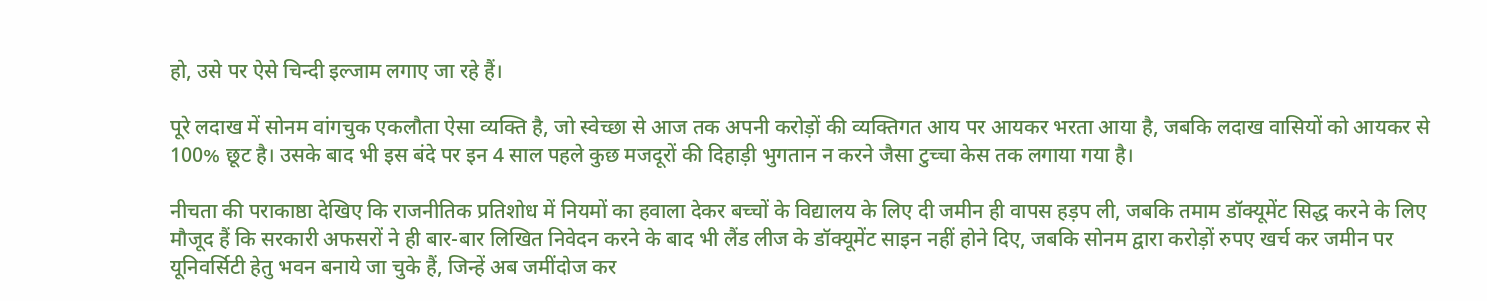हो, उसे पर ऐसे चिन्दी इल्जाम लगाए जा रहे हैं।

पूरे लदाख में सोनम वांगचुक एकलौता ऐसा व्यक्ति है, जो स्वेच्छा से आज तक अपनी करोड़ों की व्यक्तिगत आय पर आयकर भरता आया है, जबकि लदाख वासियों को आयकर से 100% छूट है। उसके बाद भी इस बंदे पर इन 4 साल पहले कुछ मजदूरों की दिहाड़ी भुगतान न करने जैसा टुच्चा केस तक लगाया गया है।

नीचता की पराकाष्ठा देखिए कि राजनीतिक प्रतिशोध में नियमों का हवाला देकर बच्चों के विद्यालय के लिए दी जमीन ही वापस हड़प ली, जबकि तमाम डॉक्यूमेंट सिद्ध करने के लिए मौजूद हैं कि सरकारी अफसरों ने ही बार-बार लिखित निवेदन करने के बाद भी लैंड लीज के डॉक्यूमेंट साइन नहीं होने दिए, जबकि सोनम द्वारा करोड़ों रुपए खर्च कर जमीन पर यूनिवर्सिटी हेतु भवन बनाये जा चुके हैं, जिन्हें अब जमींदोज कर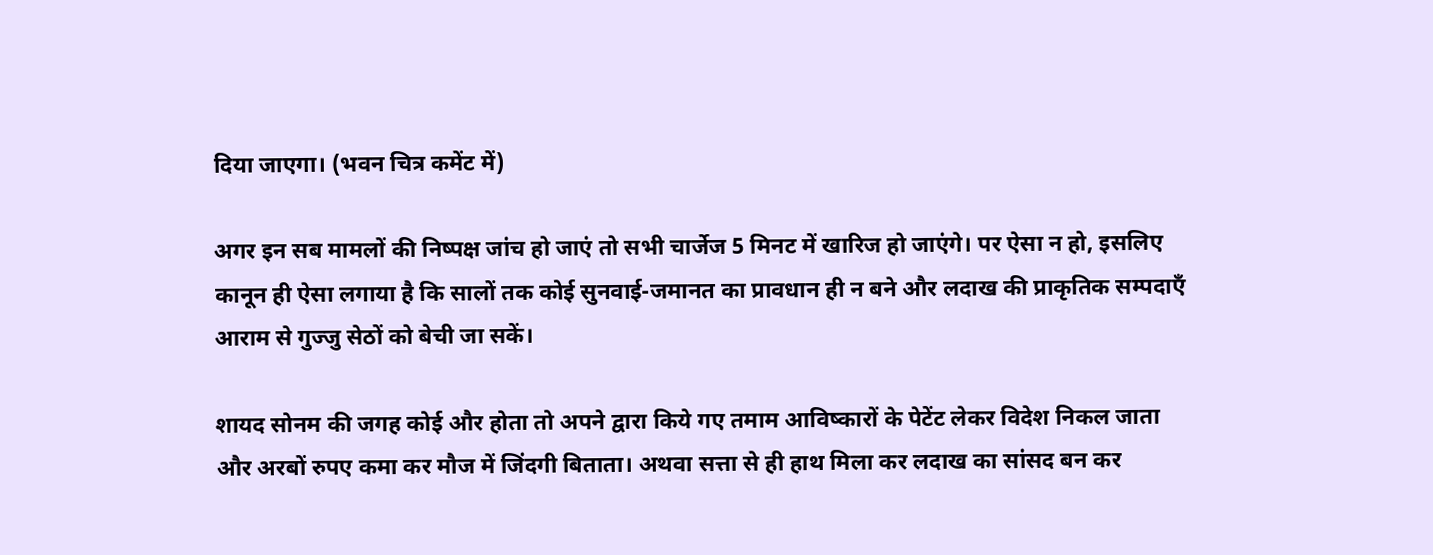दिया जाएगा। (भवन चित्र कमेंट में)

अगर इन सब मामलों की निष्पक्ष जांच हो जाएं तो सभी चार्जेज 5 मिनट में खारिज हो जाएंगे। पर ऐसा न हो, इसलिए कानून ही ऐसा लगाया है कि सालों तक कोई सुनवाई-जमानत का प्रावधान ही न बने और लदाख की प्राकृतिक सम्पदाएँ आराम से गुज्जु सेठों को बेची जा सकें।

शायद सोनम की जगह कोई और होता तो अपने द्वारा किये गए तमाम आविष्कारों के पेटेंट लेकर विदेश निकल जाता और अरबों रुपए कमा कर मौज में जिंदगी बिताता। अथवा सत्ता से ही हाथ मिला कर लदाख का सांसद बन कर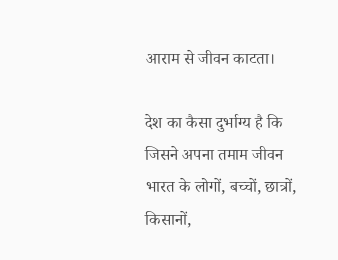आराम से जीवन काटता।

देश का कैसा दुर्भाग्य है कि जिसने अपना तमाम जीवन भारत के लोगों, बच्चों, छात्रों, किसानों,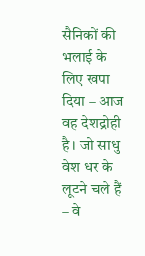सैनिकों की भलाई के लिए खपा दिया – आज वह देशद्रोही है। जो साधु वेश धर के लूटने चले हैं – वे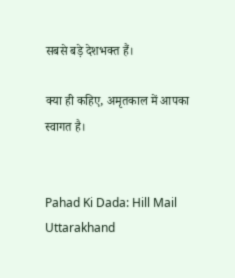सबसे बड़े देशभक्त हैं।

क्या ही कहिए, अमृतकाल में आपका स्वागत है।


Pahad Ki Dada: Hill Mail Uttarakhand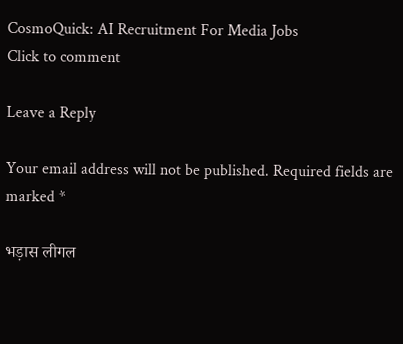CosmoQuick: AI Recruitment For Media Jobs
Click to comment

Leave a Reply

Your email address will not be published. Required fields are marked *

भड़ास लीगल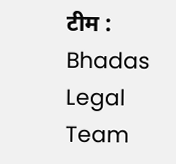टीम : Bhadas Legal Team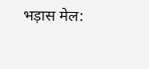भड़ास मेल: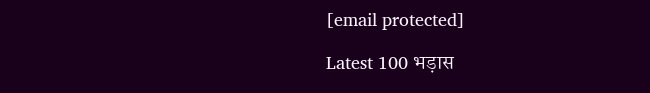[email protected]

Latest 100 भड़ास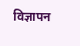विज्ञापन